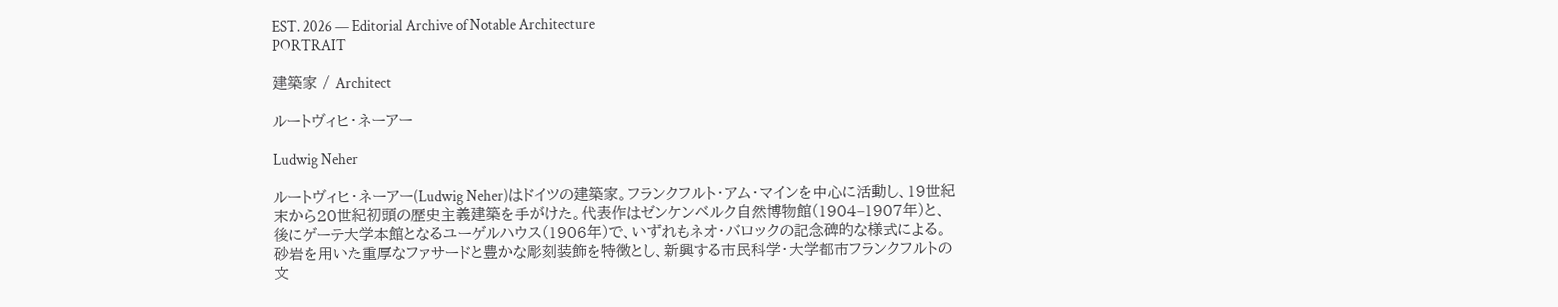EST. 2026 — Editorial Archive of Notable Architecture
PORTRAIT

建築家 / Architect

ルートヴィヒ・ネーアー

Ludwig Neher

ルートヴィヒ・ネーアー(Ludwig Neher)はドイツの建築家。フランクフルト・アム・マインを中心に活動し、19世紀末から20世紀初頭の歴史主義建築を手がけた。代表作はゼンケンベルク自然博物館(1904–1907年)と、後にゲーテ大学本館となるユーゲルハウス(1906年)で、いずれもネオ・バロックの記念碑的な様式による。砂岩を用いた重厚なファサードと豊かな彫刻装飾を特徴とし、新興する市民科学・大学都市フランクフルトの文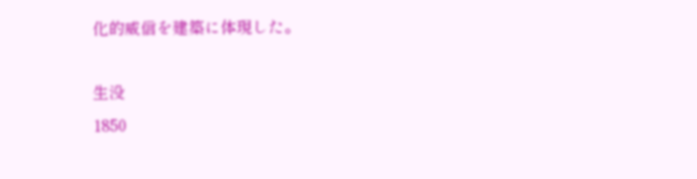化的威信を建築に体現した。

生没
1850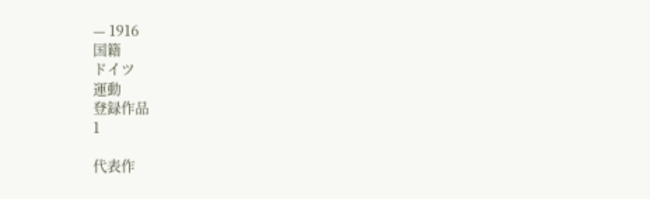— 1916
国籍
ドイツ
運動
登録作品
1

代表作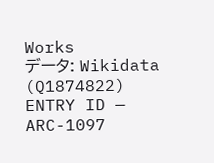Works
データ: Wikidata (Q1874822)
ENTRY ID — ARC-1097